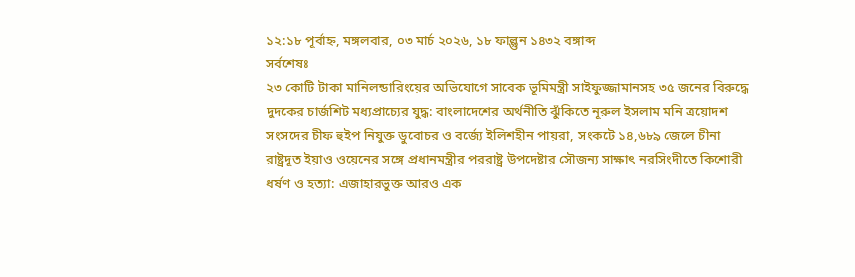১২:১৮ পূর্বাহ্ন, মঙ্গলবার, ০৩ মার্চ ২০২৬, ১৮ ফাল্গুন ১৪৩২ বঙ্গাব্দ
সর্বশেষঃ
২৩ কোটি টাকা মানিলন্ডারিংয়ের অভিযোগে সাবেক ভূমিমন্ত্রী সাইফুজ্জামানসহ ৩৫ জনের বিরুদ্ধে দুদকের চার্জশিট মধ্যপ্রাচ্যের যুদ্ধ: বাংলাদেশের অর্থনীতি ঝুঁকিতে নূরুল ইসলাম মনি ত্রয়োদশ সংসদের চীফ হুইপ নিযুক্ত ডুবোচর ও বর্জ্যে ইলিশহীন পায়রা, সংকটে ১৪,৬৮৯ জেলে চীনা রাষ্ট্রদূত ইয়াও ওয়েনের সঙ্গে প্রধানমন্ত্রীর পররাষ্ট্র উপদেষ্টার সৌজন্য সাক্ষাৎ নরসিংদীতে কিশোরী ধর্ষণ ও হত্যা: এজাহারভুক্ত আরও এক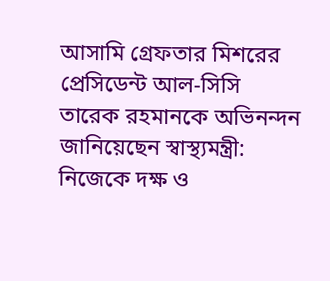আসামি গ্রেফতার মিশরের প্রেসিডেন্ট আল-সিসি তারেক রহমানকে অভিনন্দন জানিয়েছেন স্বাস্থ্যমন্ত্রী: নিজেকে দক্ষ ও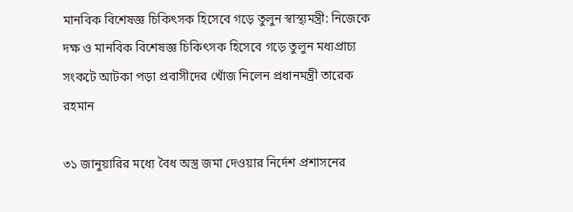মানবিক বিশেষজ্ঞ চিকিৎসক হিসেবে গড়ে তুলুন স্বাস্থ্যমন্ত্রী: নিজেকে দক্ষ ও মানবিক বিশেষজ্ঞ চিকিৎসক হিসেবে গড়ে তুলুন মধ্যপ্রাচ্য সংকটে আটকা পড়া প্রবাসীদের খোঁজ নিলেন প্রধানমন্ত্রী তারেক রহমান

৩১ জানুয়ারির মধ্যে বৈধ অস্ত্র জমা দেওয়ার নির্দেশ প্রশাসনের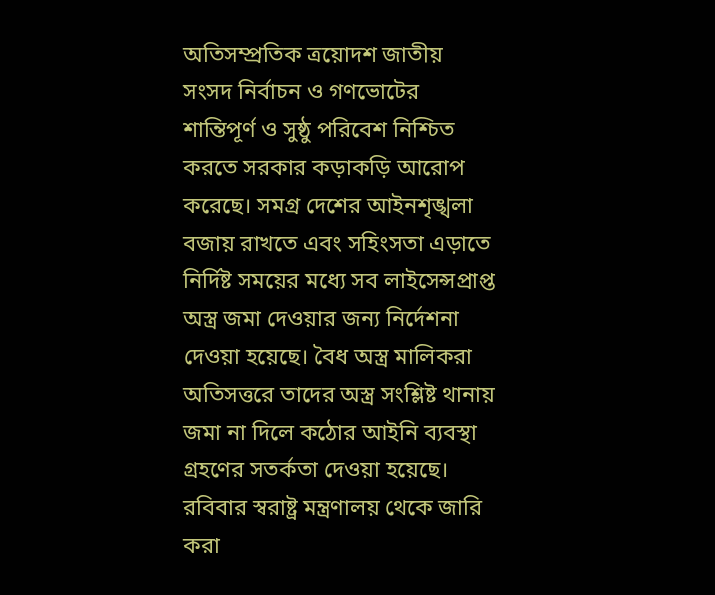অতিসম্প্রতিক ত্রয়োদশ জাতীয় সংসদ নির্বাচন ও গণভোটের শান্তিপূর্ণ ও সুষ্ঠু পরিবেশ নিশ্চিত করতে সরকার কড়াকড়ি আরোপ করেছে। সমগ্র দেশের আইনশৃঙ্খলা বজায় রাখতে এবং সহিংসতা এড়াতে নির্দিষ্ট সময়ের মধ্যে সব লাইসেন্সপ্রাপ্ত অস্ত্র জমা দেওয়ার জন্য নির্দেশনা দেওয়া হয়েছে। বৈধ অস্ত্র মালিকরা অতিসত্তরে তাদের অস্ত্র সংশ্লিষ্ট থানায় জমা না দিলে কঠোর আইনি ব্যবস্থা গ্রহণের সতর্কতা দেওয়া হয়েছে। রবিবার স্বরাষ্ট্র মন্ত্রণালয় থেকে জারি করা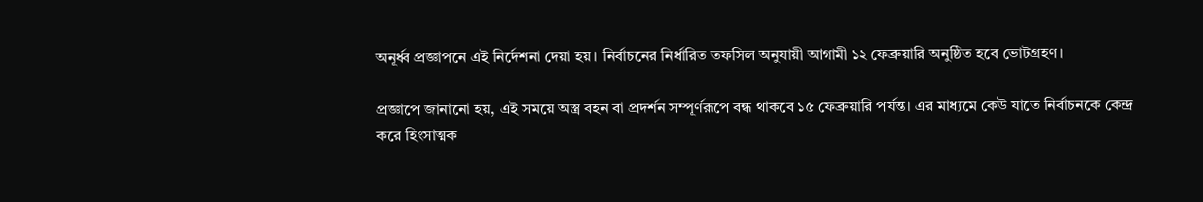অনূর্ধ্ব প্রজ্ঞাপনে এই নির্দেশনা দেয়া হয়। নির্বাচনের নির্ধারিত তফসিল অনুযায়ী আগামী ১২ ফেব্রুয়ারি অনুষ্ঠিত হবে ভোটগ্রহণ।

প্রজ্ঞাপে জানানো হয়, এই সময়ে অস্ত্র বহন বা প্রদর্শন সম্পূর্ণরূপে বন্ধ থাকবে ১৫ ফেব্রুয়ারি পর্যন্ত। এর মাধ্যমে কেউ যাতে নির্বাচনকে কেন্দ্র করে হিংসাত্মক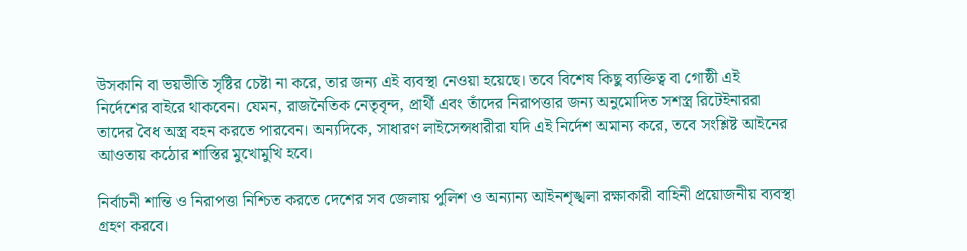উসকানি বা ভয়ভীতি সৃষ্টির চেষ্টা না করে, তার জন্য এই ব্যবস্থা নেওয়া হয়েছে। তবে বিশেষ কিছু ব্যক্তিত্ব বা গোষ্ঠী এই নির্দেশের বাইরে থাকবেন। যেমন, রাজনৈতিক নেতৃবৃন্দ, প্রার্থী এবং তাঁদের নিরাপত্তার জন্য অনুমোদিত সশস্ত্র রিটেইনাররা তাদের বৈধ অস্ত্র বহন করতে পারবেন। অন্যদিকে, সাধারণ লাইসেন্সধারীরা যদি এই নির্দেশ অমান্য করে, তবে সংশ্লিষ্ট আইনের আওতায় কঠোর শাস্তির মুখোমুখি হবে।

নির্বাচনী শান্তি ও নিরাপত্তা নিশ্চিত করতে দেশের সব জেলায় পুলিশ ও অন্যান্য আইনশৃঙ্খলা রক্ষাকারী বাহিনী প্রয়োজনীয় ব্যবস্থা গ্রহণ করবে।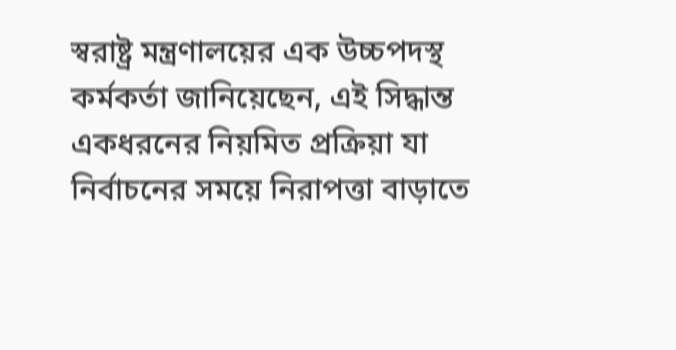স্বরাষ্ট্র মন্ত্রণালয়ের এক উচ্চপদস্থ কর্মকর্তা জানিয়েছেন, এই সিদ্ধান্ত একধরনের নিয়মিত প্রক্রিয়া যা নির্বাচনের সময়ে নিরাপত্তা বাড়াতে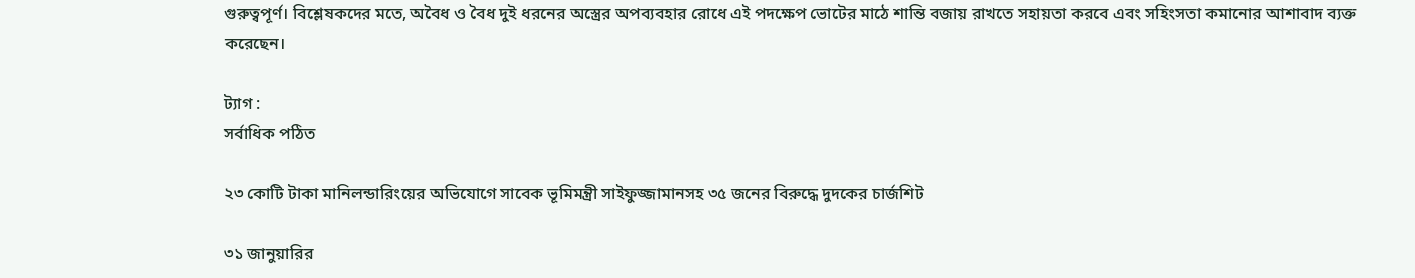গুরুত্বপূর্ণ। বিশ্লেষকদের মতে, অবৈধ ও বৈধ দুই ধরনের অস্ত্রের অপব্যবহার রোধে এই পদক্ষেপ ভোটের মাঠে শান্তি বজায় রাখতে সহায়তা করবে এবং সহিংসতা কমানোর আশাবাদ ব্যক্ত করেছেন।

ট্যাগ :
সর্বাধিক পঠিত

২৩ কোটি টাকা মানিলন্ডারিংয়ের অভিযোগে সাবেক ভূমিমন্ত্রী সাইফুজ্জামানসহ ৩৫ জনের বিরুদ্ধে দুদকের চার্জশিট

৩১ জানুয়ারির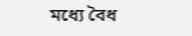মধ্যে বৈধ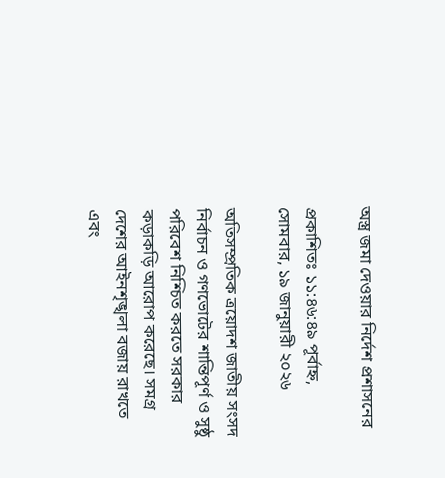অস্ত্র জমা দেওয়ার নির্দেশ প্রশাসনের

প্রকাশিতঃ ১১:৪৬:৪৯ পূর্বাহ্ন, সোমবার, ১৯ জানুয়ারী ২০২৬

অতিসম্প্রতিক ত্রয়োদশ জাতীয় সংসদ নির্বাচন ও গণভোটের শান্তিপূর্ণ ও সুষ্ঠু পরিবেশ নিশ্চিত করতে সরকার কড়াকড়ি আরোপ করেছে। সমগ্র দেশের আইনশৃঙ্খলা বজায় রাখতে এবং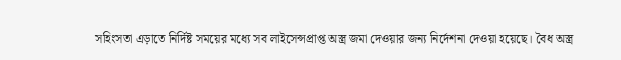সহিংসতা এড়াতে নির্দিষ্ট সময়ের মধ্যে সব লাইসেন্সপ্রাপ্ত অস্ত্র জমা দেওয়ার জন্য নির্দেশনা দেওয়া হয়েছে। বৈধ অস্ত্র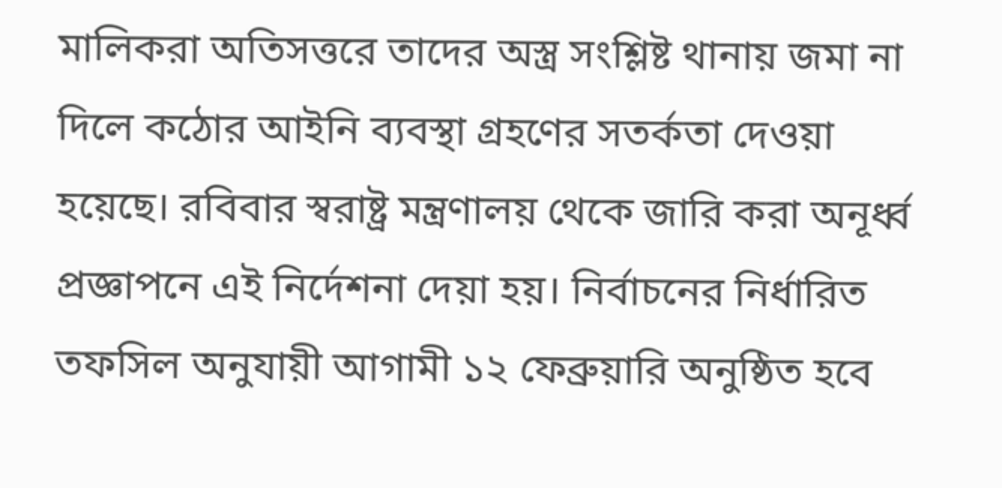মালিকরা অতিসত্তরে তাদের অস্ত্র সংশ্লিষ্ট থানায় জমা না দিলে কঠোর আইনি ব্যবস্থা গ্রহণের সতর্কতা দেওয়া হয়েছে। রবিবার স্বরাষ্ট্র মন্ত্রণালয় থেকে জারি করা অনূর্ধ্ব প্রজ্ঞাপনে এই নির্দেশনা দেয়া হয়। নির্বাচনের নির্ধারিত তফসিল অনুযায়ী আগামী ১২ ফেব্রুয়ারি অনুষ্ঠিত হবে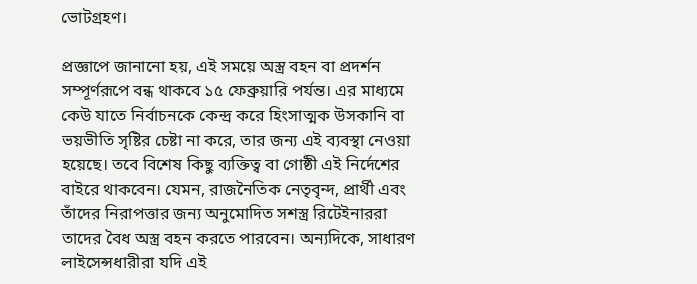ভোটগ্রহণ।

প্রজ্ঞাপে জানানো হয়, এই সময়ে অস্ত্র বহন বা প্রদর্শন সম্পূর্ণরূপে বন্ধ থাকবে ১৫ ফেব্রুয়ারি পর্যন্ত। এর মাধ্যমে কেউ যাতে নির্বাচনকে কেন্দ্র করে হিংসাত্মক উসকানি বা ভয়ভীতি সৃষ্টির চেষ্টা না করে, তার জন্য এই ব্যবস্থা নেওয়া হয়েছে। তবে বিশেষ কিছু ব্যক্তিত্ব বা গোষ্ঠী এই নির্দেশের বাইরে থাকবেন। যেমন, রাজনৈতিক নেতৃবৃন্দ, প্রার্থী এবং তাঁদের নিরাপত্তার জন্য অনুমোদিত সশস্ত্র রিটেইনাররা তাদের বৈধ অস্ত্র বহন করতে পারবেন। অন্যদিকে, সাধারণ লাইসেন্সধারীরা যদি এই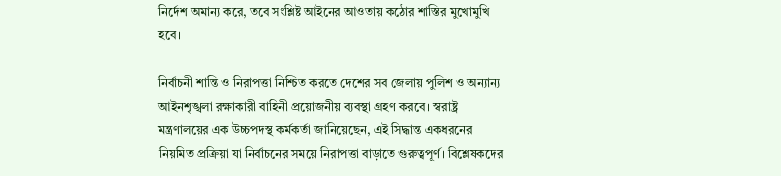নির্দেশ অমান্য করে, তবে সংশ্লিষ্ট আইনের আওতায় কঠোর শাস্তির মুখোমুখি হবে।

নির্বাচনী শান্তি ও নিরাপত্তা নিশ্চিত করতে দেশের সব জেলায় পুলিশ ও অন্যান্য আইনশৃঙ্খলা রক্ষাকারী বাহিনী প্রয়োজনীয় ব্যবস্থা গ্রহণ করবে। স্বরাষ্ট্র মন্ত্রণালয়ের এক উচ্চপদস্থ কর্মকর্তা জানিয়েছেন, এই সিদ্ধান্ত একধরনের নিয়মিত প্রক্রিয়া যা নির্বাচনের সময়ে নিরাপত্তা বাড়াতে গুরুত্বপূর্ণ। বিশ্লেষকদের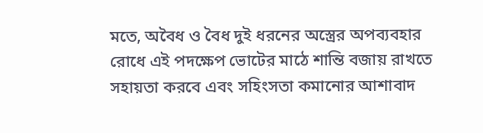মতে, অবৈধ ও বৈধ দুই ধরনের অস্ত্রের অপব্যবহার রোধে এই পদক্ষেপ ভোটের মাঠে শান্তি বজায় রাখতে সহায়তা করবে এবং সহিংসতা কমানোর আশাবাদ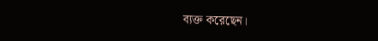ব্যক্ত করেছেন।